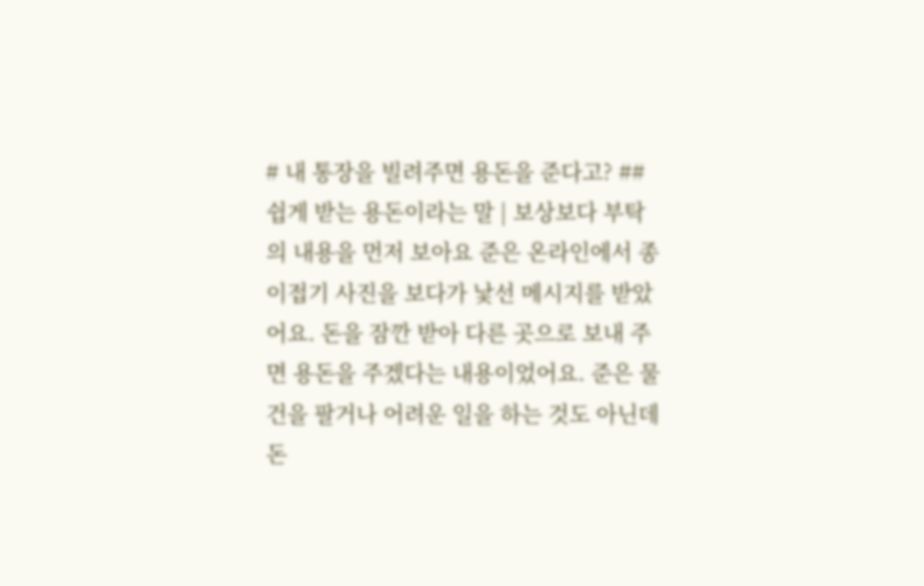# 내 통장을 빌려주면 용돈을 준다고? ## 쉽게 받는 용돈이라는 말 | 보상보다 부탁의 내용을 먼저 보아요 준은 온라인에서 종이접기 사진을 보다가 낯선 메시지를 받았어요. 돈을 잠깐 받아 다른 곳으로 보내 주면 용돈을 주겠다는 내용이었어요. 준은 물건을 팔거나 어려운 일을 하는 것도 아닌데 돈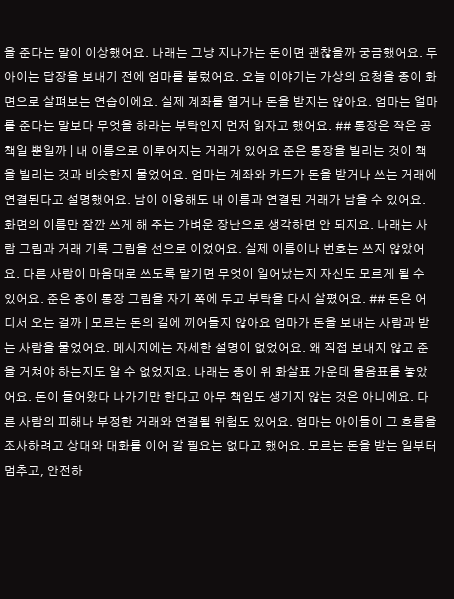을 준다는 말이 이상했어요. 나래는 그냥 지나가는 돈이면 괜찮을까 궁금했어요. 두 아이는 답장을 보내기 전에 엄마를 불렀어요. 오늘 이야기는 가상의 요청을 종이 화면으로 살펴보는 연습이에요. 실제 계좌를 열거나 돈을 받지는 않아요. 엄마는 얼마를 준다는 말보다 무엇을 하라는 부탁인지 먼저 읽자고 했어요. ## 통장은 작은 공책일 뿐일까 | 내 이름으로 이루어지는 거래가 있어요 준은 통장을 빌리는 것이 책을 빌리는 것과 비슷한지 물었어요. 엄마는 계좌와 카드가 돈을 받거나 쓰는 거래에 연결된다고 설명했어요. 남이 이용해도 내 이름과 연결된 거래가 남을 수 있어요. 화면의 이름만 잠깐 쓰게 해 주는 가벼운 장난으로 생각하면 안 되지요. 나래는 사람 그림과 거래 기록 그림을 선으로 이었어요. 실제 이름이나 번호는 쓰지 않았어요. 다른 사람이 마음대로 쓰도록 맡기면 무엇이 일어났는지 자신도 모르게 될 수 있어요. 준은 종이 통장 그림을 자기 쪽에 두고 부탁을 다시 살폈어요. ## 돈은 어디서 오는 걸까 | 모르는 돈의 길에 끼어들지 않아요 엄마가 돈을 보내는 사람과 받는 사람을 물었어요. 메시지에는 자세한 설명이 없었어요. 왜 직접 보내지 않고 준을 거쳐야 하는지도 알 수 없었지요. 나래는 종이 위 화살표 가운데 물음표를 놓았어요. 돈이 들어왔다 나가기만 한다고 아무 책임도 생기지 않는 것은 아니에요. 다른 사람의 피해나 부정한 거래와 연결될 위험도 있어요. 엄마는 아이들이 그 흐름을 조사하려고 상대와 대화를 이어 갈 필요는 없다고 했어요. 모르는 돈을 받는 일부터 멈추고, 안전하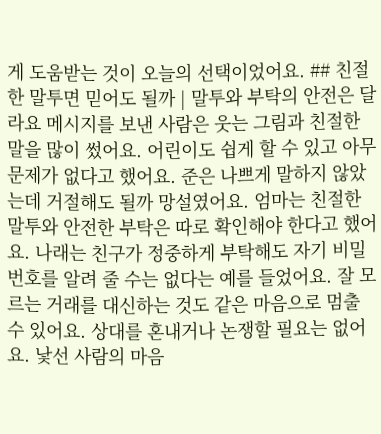게 도움받는 것이 오늘의 선택이었어요. ## 친절한 말투면 믿어도 될까 | 말투와 부탁의 안전은 달라요 메시지를 보낸 사람은 웃는 그림과 친절한 말을 많이 썼어요. 어린이도 쉽게 할 수 있고 아무 문제가 없다고 했어요. 준은 나쁘게 말하지 않았는데 거절해도 될까 망설였어요. 엄마는 친절한 말투와 안전한 부탁은 따로 확인해야 한다고 했어요. 나래는 친구가 정중하게 부탁해도 자기 비밀번호를 알려 줄 수는 없다는 예를 들었어요. 잘 모르는 거래를 대신하는 것도 같은 마음으로 멈출 수 있어요. 상대를 혼내거나 논쟁할 필요는 없어요. 낯선 사람의 마음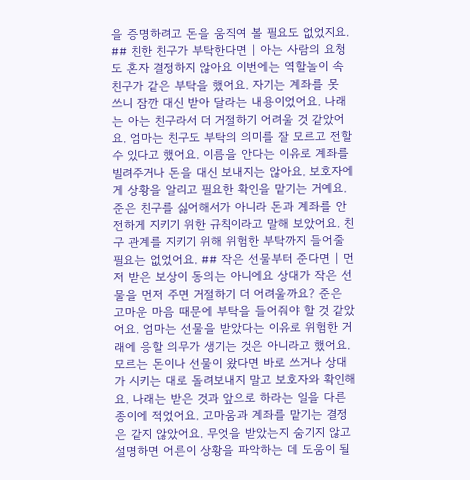을 증명하려고 돈을 움직여 볼 필요도 없었지요. ## 친한 친구가 부탁한다면 | 아는 사람의 요청도 혼자 결정하지 않아요 이번에는 역할놀이 속 친구가 같은 부탁을 했어요. 자기는 계좌를 못 쓰니 잠깐 대신 받아 달라는 내용이었어요. 나래는 아는 친구라서 더 거절하기 어려울 것 같았어요. 엄마는 친구도 부탁의 의미를 잘 모르고 전할 수 있다고 했어요. 이름을 안다는 이유로 계좌를 빌려주거나 돈을 대신 보내지는 않아요. 보호자에게 상황을 알리고 필요한 확인을 맡기는 거예요. 준은 친구를 싫어해서가 아니라 돈과 계좌를 안전하게 지키기 위한 규칙이라고 말해 보았어요. 친구 관계를 지키기 위해 위험한 부탁까지 들어줄 필요는 없었어요. ## 작은 선물부터 준다면 | 먼저 받은 보상이 동의는 아니에요 상대가 작은 선물을 먼저 주면 거절하기 더 어려울까요? 준은 고마운 마음 때문에 부탁을 들어줘야 할 것 같았어요. 엄마는 선물을 받았다는 이유로 위험한 거래에 응할 의무가 생기는 것은 아니라고 했어요. 모르는 돈이나 선물이 왔다면 바로 쓰거나 상대가 시키는 대로 돌려보내지 말고 보호자와 확인해요. 나래는 받은 것과 앞으로 하라는 일을 다른 종이에 적었어요. 고마움과 계좌를 맡기는 결정은 같지 않았어요. 무엇을 받았는지 숨기지 않고 설명하면 어른이 상황을 파악하는 데 도움이 될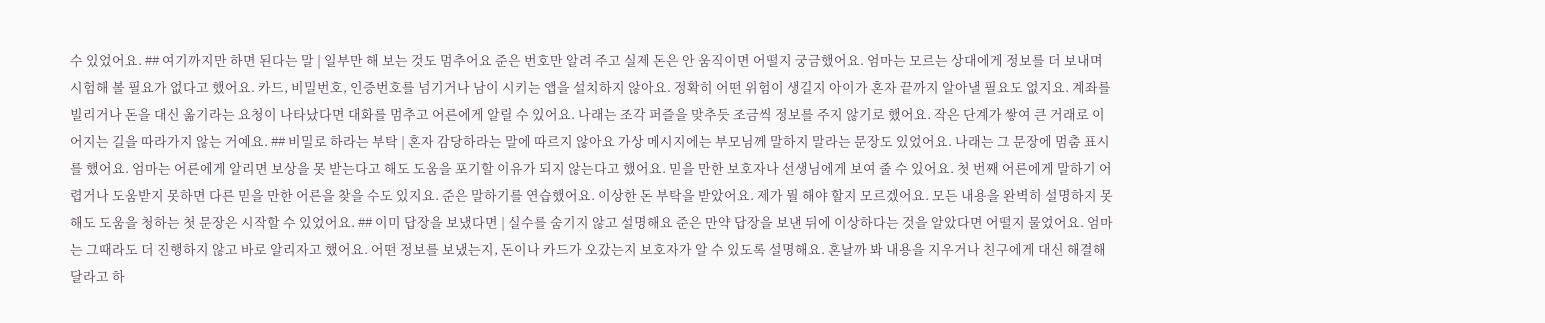수 있었어요. ## 여기까지만 하면 된다는 말 | 일부만 해 보는 것도 멈추어요 준은 번호만 알려 주고 실제 돈은 안 움직이면 어떨지 궁금했어요. 엄마는 모르는 상대에게 정보를 더 보내며 시험해 볼 필요가 없다고 했어요. 카드, 비밀번호, 인증번호를 넘기거나 남이 시키는 앱을 설치하지 않아요. 정확히 어떤 위험이 생길지 아이가 혼자 끝까지 알아낼 필요도 없지요. 계좌를 빌리거나 돈을 대신 옮기라는 요청이 나타났다면 대화를 멈추고 어른에게 알릴 수 있어요. 나래는 조각 퍼즐을 맞추듯 조금씩 정보를 주지 않기로 했어요. 작은 단계가 쌓여 큰 거래로 이어지는 길을 따라가지 않는 거예요. ## 비밀로 하라는 부탁 | 혼자 감당하라는 말에 따르지 않아요 가상 메시지에는 부모님께 말하지 말라는 문장도 있었어요. 나래는 그 문장에 멈춤 표시를 했어요. 엄마는 어른에게 알리면 보상을 못 받는다고 해도 도움을 포기할 이유가 되지 않는다고 했어요. 믿을 만한 보호자나 선생님에게 보여 줄 수 있어요. 첫 번째 어른에게 말하기 어렵거나 도움받지 못하면 다른 믿을 만한 어른을 찾을 수도 있지요. 준은 말하기를 연습했어요. 이상한 돈 부탁을 받았어요. 제가 뭘 해야 할지 모르겠어요. 모든 내용을 완벽히 설명하지 못해도 도움을 청하는 첫 문장은 시작할 수 있었어요. ## 이미 답장을 보냈다면 | 실수를 숨기지 않고 설명해요 준은 만약 답장을 보낸 뒤에 이상하다는 것을 알았다면 어떨지 물었어요. 엄마는 그때라도 더 진행하지 않고 바로 알리자고 했어요. 어떤 정보를 보냈는지, 돈이나 카드가 오갔는지 보호자가 알 수 있도록 설명해요. 혼날까 봐 내용을 지우거나 친구에게 대신 해결해 달라고 하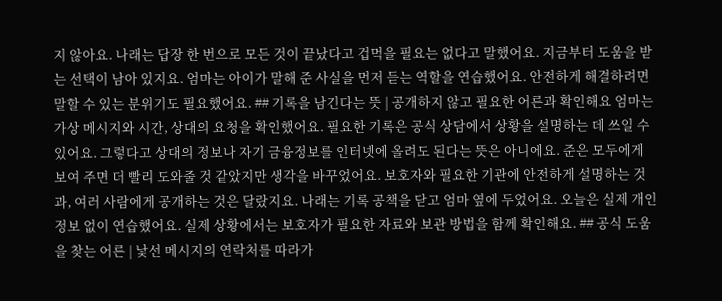지 않아요. 나래는 답장 한 번으로 모든 것이 끝났다고 겁먹을 필요는 없다고 말했어요. 지금부터 도움을 받는 선택이 남아 있지요. 엄마는 아이가 말해 준 사실을 먼저 듣는 역할을 연습했어요. 안전하게 해결하려면 말할 수 있는 분위기도 필요했어요. ## 기록을 남긴다는 뜻 | 공개하지 않고 필요한 어른과 확인해요 엄마는 가상 메시지와 시간, 상대의 요청을 확인했어요. 필요한 기록은 공식 상담에서 상황을 설명하는 데 쓰일 수 있어요. 그렇다고 상대의 정보나 자기 금융정보를 인터넷에 올려도 된다는 뜻은 아니에요. 준은 모두에게 보여 주면 더 빨리 도와줄 것 같았지만 생각을 바꾸었어요. 보호자와 필요한 기관에 안전하게 설명하는 것과, 여러 사람에게 공개하는 것은 달랐지요. 나래는 기록 공책을 닫고 엄마 옆에 두었어요. 오늘은 실제 개인정보 없이 연습했어요. 실제 상황에서는 보호자가 필요한 자료와 보관 방법을 함께 확인해요. ## 공식 도움을 찾는 어른 | 낯선 메시지의 연락처를 따라가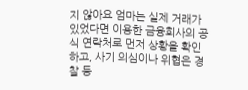지 않아요 엄마는 실제 거래가 있었다면 이용한 금융회사의 공식 연락처로 먼저 상황을 확인하고, 사기 의심이나 위협은 경찰 등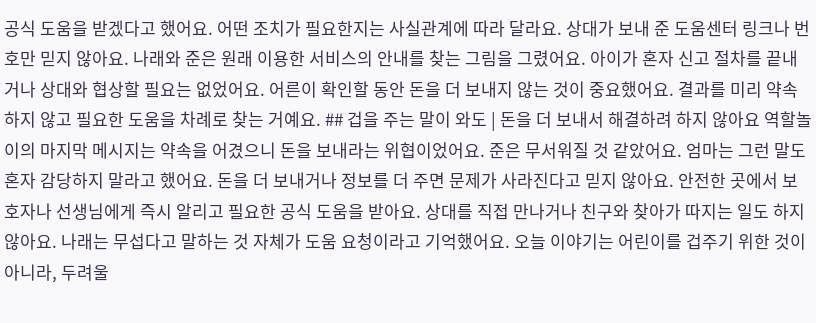공식 도움을 받겠다고 했어요. 어떤 조치가 필요한지는 사실관계에 따라 달라요. 상대가 보내 준 도움센터 링크나 번호만 믿지 않아요. 나래와 준은 원래 이용한 서비스의 안내를 찾는 그림을 그렸어요. 아이가 혼자 신고 절차를 끝내거나 상대와 협상할 필요는 없었어요. 어른이 확인할 동안 돈을 더 보내지 않는 것이 중요했어요. 결과를 미리 약속하지 않고 필요한 도움을 차례로 찾는 거예요. ## 겁을 주는 말이 와도 | 돈을 더 보내서 해결하려 하지 않아요 역할놀이의 마지막 메시지는 약속을 어겼으니 돈을 보내라는 위협이었어요. 준은 무서워질 것 같았어요. 엄마는 그런 말도 혼자 감당하지 말라고 했어요. 돈을 더 보내거나 정보를 더 주면 문제가 사라진다고 믿지 않아요. 안전한 곳에서 보호자나 선생님에게 즉시 알리고 필요한 공식 도움을 받아요. 상대를 직접 만나거나 친구와 찾아가 따지는 일도 하지 않아요. 나래는 무섭다고 말하는 것 자체가 도움 요청이라고 기억했어요. 오늘 이야기는 어린이를 겁주기 위한 것이 아니라, 두려울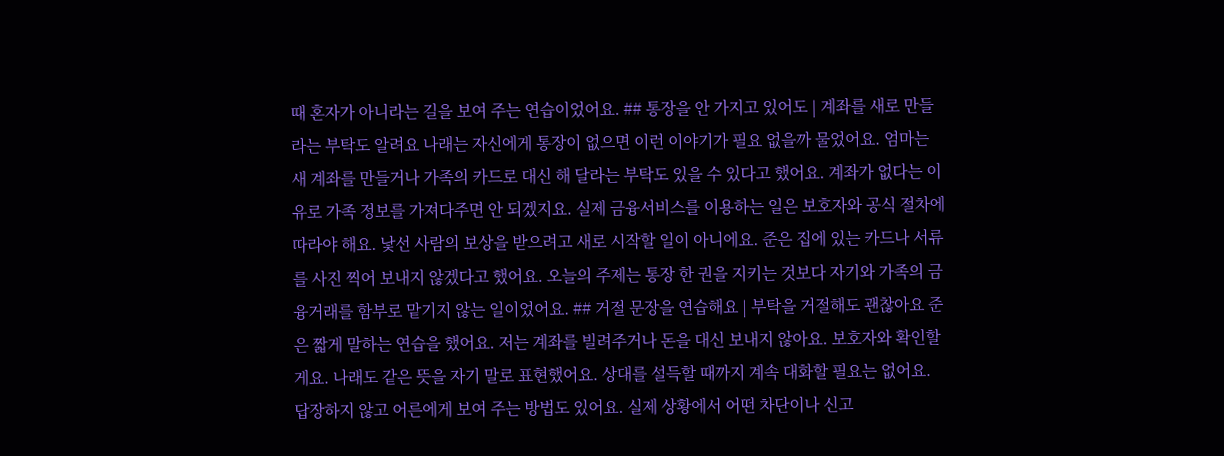때 혼자가 아니라는 길을 보여 주는 연습이었어요. ## 통장을 안 가지고 있어도 | 계좌를 새로 만들라는 부탁도 알려요 나래는 자신에게 통장이 없으면 이런 이야기가 필요 없을까 물었어요. 엄마는 새 계좌를 만들거나 가족의 카드로 대신 해 달라는 부탁도 있을 수 있다고 했어요. 계좌가 없다는 이유로 가족 정보를 가져다주면 안 되겠지요. 실제 금융서비스를 이용하는 일은 보호자와 공식 절차에 따라야 해요. 낯선 사람의 보상을 받으려고 새로 시작할 일이 아니에요. 준은 집에 있는 카드나 서류를 사진 찍어 보내지 않겠다고 했어요. 오늘의 주제는 통장 한 권을 지키는 것보다 자기와 가족의 금융거래를 함부로 맡기지 않는 일이었어요. ## 거절 문장을 연습해요 | 부탁을 거절해도 괜찮아요 준은 짧게 말하는 연습을 했어요. 저는 계좌를 빌려주거나 돈을 대신 보내지 않아요. 보호자와 확인할게요. 나래도 같은 뜻을 자기 말로 표현했어요. 상대를 설득할 때까지 계속 대화할 필요는 없어요. 답장하지 않고 어른에게 보여 주는 방법도 있어요. 실제 상황에서 어떤 차단이나 신고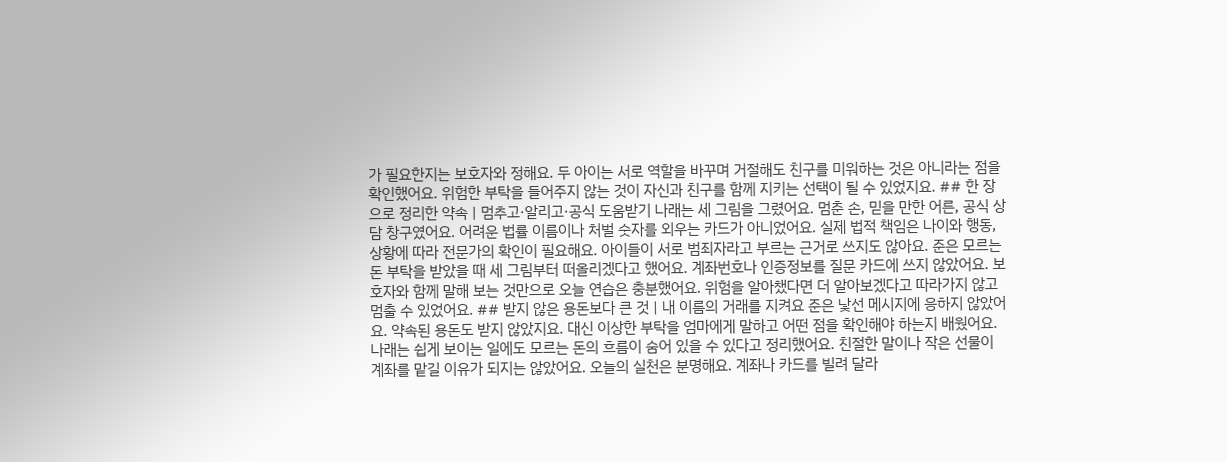가 필요한지는 보호자와 정해요. 두 아이는 서로 역할을 바꾸며 거절해도 친구를 미워하는 것은 아니라는 점을 확인했어요. 위험한 부탁을 들어주지 않는 것이 자신과 친구를 함께 지키는 선택이 될 수 있었지요. ## 한 장으로 정리한 약속 | 멈추고·알리고·공식 도움받기 나래는 세 그림을 그렸어요. 멈춘 손, 믿을 만한 어른, 공식 상담 창구였어요. 어려운 법률 이름이나 처벌 숫자를 외우는 카드가 아니었어요. 실제 법적 책임은 나이와 행동, 상황에 따라 전문가의 확인이 필요해요. 아이들이 서로 범죄자라고 부르는 근거로 쓰지도 않아요. 준은 모르는 돈 부탁을 받았을 때 세 그림부터 떠올리겠다고 했어요. 계좌번호나 인증정보를 질문 카드에 쓰지 않았어요. 보호자와 함께 말해 보는 것만으로 오늘 연습은 충분했어요. 위험을 알아챘다면 더 알아보겠다고 따라가지 않고 멈출 수 있었어요. ## 받지 않은 용돈보다 큰 것 | 내 이름의 거래를 지켜요 준은 낯선 메시지에 응하지 않았어요. 약속된 용돈도 받지 않았지요. 대신 이상한 부탁을 엄마에게 말하고 어떤 점을 확인해야 하는지 배웠어요. 나래는 쉽게 보이는 일에도 모르는 돈의 흐름이 숨어 있을 수 있다고 정리했어요. 친절한 말이나 작은 선물이 계좌를 맡길 이유가 되지는 않았어요. 오늘의 실천은 분명해요. 계좌나 카드를 빌려 달라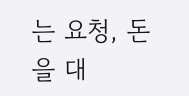는 요청, 돈을 대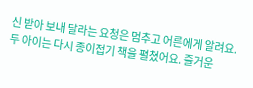신 받아 보내 달라는 요청은 멈추고 어른에게 알려요. 두 아이는 다시 종이접기 책을 펼쳤어요. 즐거운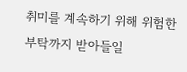취미를 계속하기 위해 위험한 부탁까지 받아들일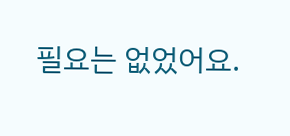필요는 없었어요.